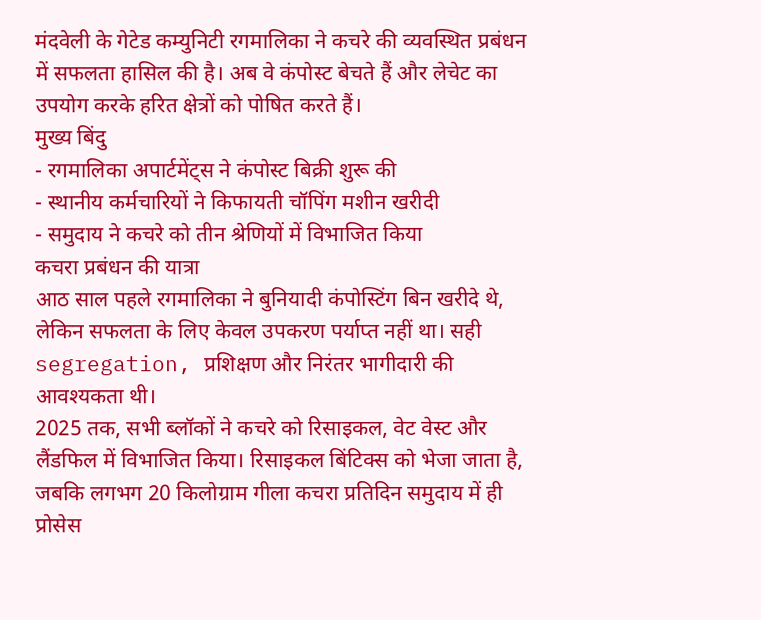मंदवेली के गेटेड कम्युनिटी रगमालिका ने कचरे की व्यवस्थित प्रबंधन में सफलता हासिल की है। अब वे कंपोस्ट बेचते हैं और लेचेट का उपयोग करके हरित क्षेत्रों को पोषित करते हैं।
मुख्य बिंदु
- रगमालिका अपार्टमेंट्स ने कंपोस्ट बिक्री शुरू की
- स्थानीय कर्मचारियों ने किफायती चॉपिंग मशीन खरीदी
- समुदाय ने कचरे को तीन श्रेणियों में विभाजित किया
कचरा प्रबंधन की यात्रा
आठ साल पहले रगमालिका ने बुनियादी कंपोस्टिंग बिन खरीदे थे, लेकिन सफलता के लिए केवल उपकरण पर्याप्त नहीं था। सही segregation, प्रशिक्षण और निरंतर भागीदारी की आवश्यकता थी।
2025 तक, सभी ब्लॉकों ने कचरे को रिसाइकल, वेट वेस्ट और लैंडफिल में विभाजित किया। रिसाइकल बिंटिक्स को भेजा जाता है, जबकि लगभग 20 किलोग्राम गीला कचरा प्रतिदिन समुदाय में ही प्रोसेस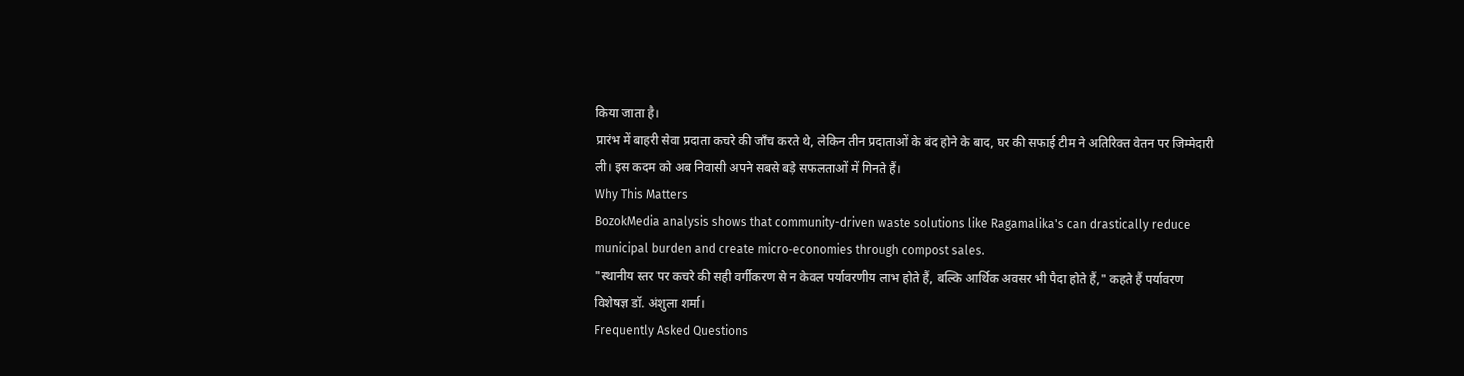किया जाता है।
प्रारंभ में बाहरी सेवा प्रदाता कचरे की जाँच करते थे, लेकिन तीन प्रदाताओं के बंद होने के बाद, घर की सफाई टीम ने अतिरिक्त वेतन पर जिम्मेदारी ली। इस कदम को अब निवासी अपने सबसे बड़े सफलताओं में गिनते हैं।
Why This Matters
BozokMedia analysis shows that community-driven waste solutions like Ragamalika's can drastically reduce municipal burden and create micro‑economies through compost sales.
"स्थानीय स्तर पर कचरे की सही वर्गीकरण से न केवल पर्यावरणीय लाभ होते हैं, बल्कि आर्थिक अवसर भी पैदा होते हैं," कहते हैं पर्यावरण विशेषज्ञ डॉ. अंशुला शर्मा।
Frequently Asked Questions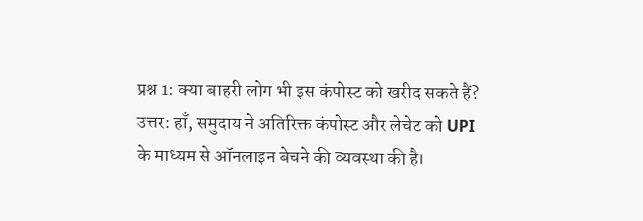प्रश्न 1: क्या बाहरी लोग भी इस कंपोस्ट को खरीद सकते हैं?
उत्तर: हाँ, समुदाय ने अतिरिक्त कंपोस्ट और लेचेट को UPI के माध्यम से ऑनलाइन बेचने की व्यवस्था की है।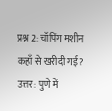प्रश्न 2: चॉपिंग मशीन कहाँ से खरीदी गई?
उत्तर: पुणे में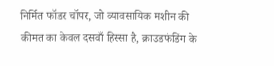निर्मित फॉडर चॉपर, जो व्यावसायिक मशीन की कीमत का केवल दसवाँ हिस्सा है, क्राउडफंडिंग के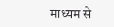माध्यम से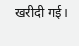खरीदी गई।